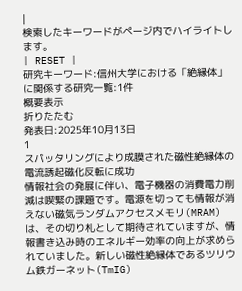|
検索したキーワードがページ内でハイライトします。
| RESET |
研究キーワード:信州大学における「絶縁体」 に関係する研究一覧:1件
概要表示
折りたたむ
発表日:2025年10月13日
1
スパッタリングにより成膜された磁性絶縁体の電流誘起磁化反転に成功
情報社会の発展に伴い、電子機器の消費電力削減は喫緊の課題です。電源を切っても情報が消えない磁気ランダムアクセスメモリ(MRAM)は、その切り札として期待されていますが、情報書き込み時のエネルギー効率の向上が求められていました。新しい磁性絶縁体であるツリウム鉄ガーネット(TmIG)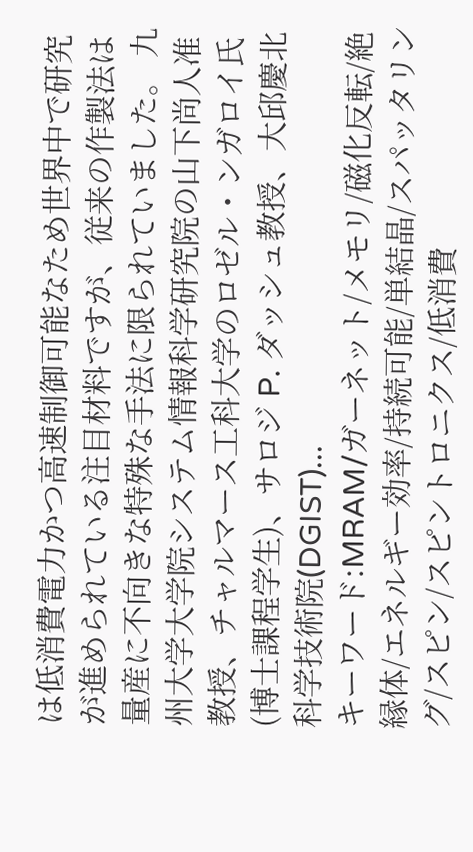は低消費電力かつ高速制御可能なため世界中で研究が進められている注目材料ですが、従来の作製法は量産に不向きな特殊な手法に限られていました。 九州大学大学院システム情報科学研究院の山下尚人准教授、チャルマース工科大学のロゼル・ンガロイ氏(博士課程学生)、サロジ P. ダッシュ教授、大邱慶北科学技術院(DGIST)...
キーワード:MRAM/ガーネット/メモリ/磁化反転/絶縁体/エネルギー効率/持続可能/単結晶/スパッタリング/スピン/スピントロニクス/低消費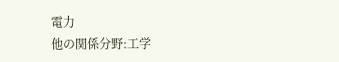電力
他の関係分野:工学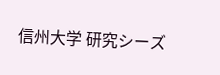信州大学 研究シーズ